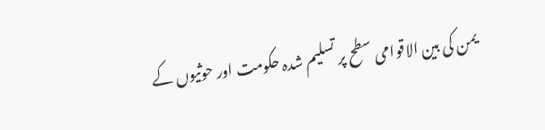یمن کی بین الاقوامی سطح پر تسلیم شدہ حکومت اور حوثیوں کے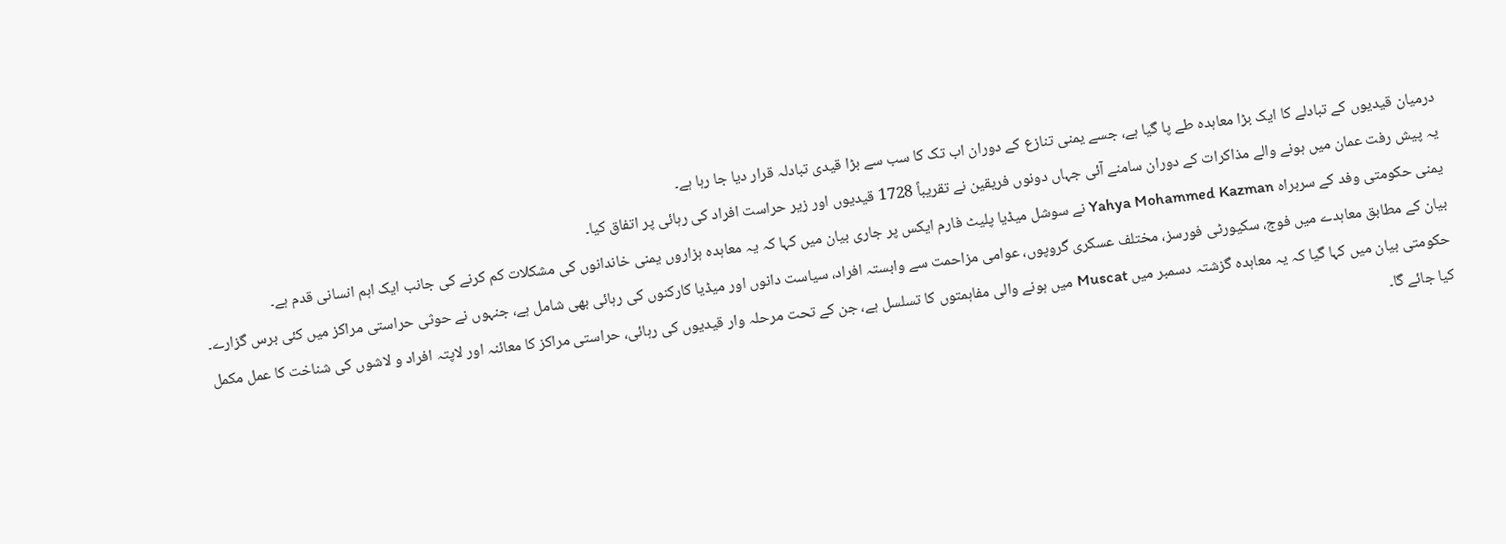درمیان قیدیوں کے تبادلے کا ایک بڑا معاہدہ طے پا گیا ہے، جسے یمنی تنازع کے دوران اب تک کا سب سے بڑا قیدی تبادلہ قرار دیا جا رہا ہے۔
یہ پیش رفت عمان میں ہونے والے مذاکرات کے دوران سامنے آئی جہاں دونوں فریقین نے تقریباً 1728 قیدیوں اور زیر حراست افراد کی رہائی پر اتفاق کیا۔
یمنی حکومتی وفد کے سربراہ Yahya Mohammed Kazman نے سوشل میڈیا پلیٹ فارم ایکس پر جاری بیان میں کہا کہ یہ معاہدہ ہزاروں یمنی خاندانوں کی مشکلات کم کرنے کی جانب ایک اہم انسانی قدم ہے۔
بیان کے مطابق معاہدے میں فوج، سکیورٹی فورسز، مختلف عسکری گروپوں، عوامی مزاحمت سے وابستہ افراد، سیاست دانوں اور میڈیا کارکنوں کی رہائی بھی شامل ہے، جنہوں نے حوثی حراستی مراکز میں کئی برس گزارے۔
حکومتی بیان میں کہا گیا کہ یہ معاہدہ گزشتہ دسمبر میں Muscat میں ہونے والی مفاہمتوں کا تسلسل ہے، جن کے تحت مرحلہ وار قیدیوں کی رہائی، حراستی مراکز کا معائنہ اور لاپتہ افراد و لاشوں کی شناخت کا عمل مکمل کیا جائے گا۔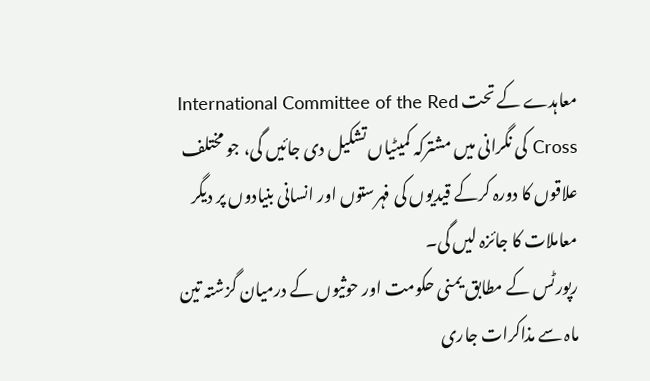معاہدے کے تحت International Committee of the Red Cross کی نگرانی میں مشترکہ کمیٹیاں تشکیل دی جائیں گی، جو مختلف علاقوں کا دورہ کرکے قیدیوں کی فہرستوں اور انسانی بنیادوں پر دیگر معاملات کا جائزہ لیں گی۔
رپورٹس کے مطابق یمنی حکومت اور حوثیوں کے درمیان گزشتہ تین ماہ سے مذاکرات جاری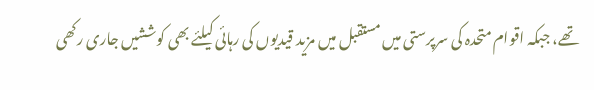تھے، جبکہ اقوام متحدہ کی سرپرستی میں مستقبل میں مزید قیدیوں کی رہائی کیلئے بھی کوششیں جاری رکھی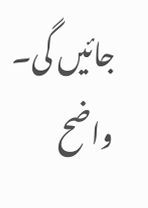جائیں گی۔
واضح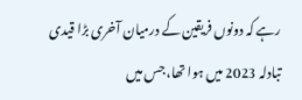رہے کہ دونوں فریقین کے درمیان آخری بڑا قیدی تبادلہ 2023 میں ہوا تھا، جس میں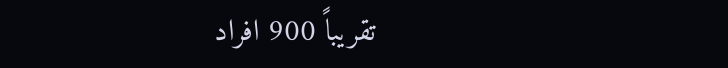تقریباً 900 افراد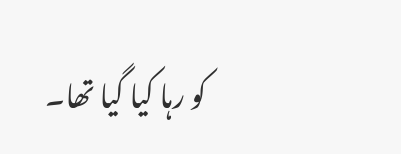کو رہا کیا گیا تھا۔